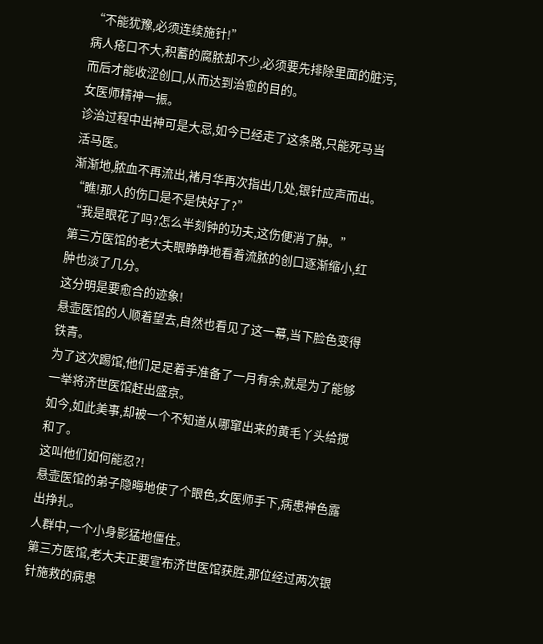“不能犹豫,必须连续施针!”
病人疮口不大,积蓄的腐脓却不少,必须要先排除里面的脏污,而后才能收涩创口,从而达到治愈的目的。
女医师精神一振。
诊治过程中出神可是大忌,如今已经走了这条路,只能死马当活马医。
渐渐地,脓血不再流出,褚月华再次指出几处,银针应声而出。
“瞧!那人的伤口是不是快好了?”
“我是眼花了吗?怎么半刻钟的功夫,这伤便消了肿。”
第三方医馆的老大夫眼睁睁地看着流脓的创口逐渐缩小,红肿也淡了几分。
这分明是要愈合的迹象!
悬壶医馆的人顺着望去,自然也看见了这一幕,当下脸色变得铁青。
为了这次踢馆,他们足足着手准备了一月有余,就是为了能够一举将济世医馆赶出盛京。
如今,如此美事,却被一个不知道从哪窜出来的黄毛丫头给搅和了。
这叫他们如何能忍?!
悬壶医馆的弟子隐晦地使了个眼色,女医师手下,病患神色露出挣扎。
人群中,一个小身影猛地僵住。
第三方医馆,老大夫正要宣布济世医馆获胜,那位经过两次银针施救的病患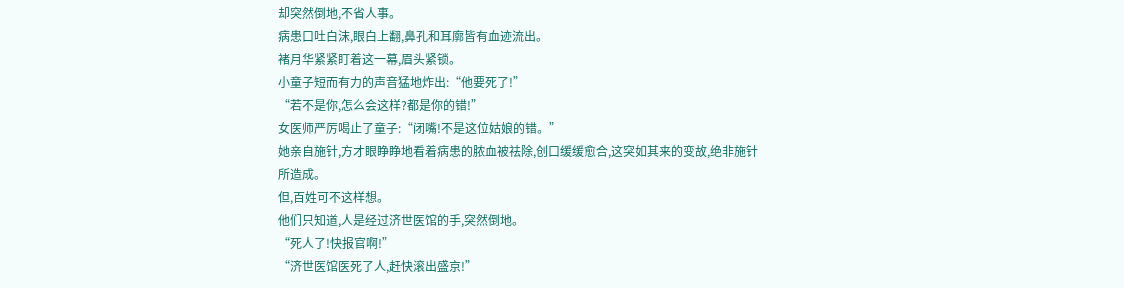却突然倒地,不省人事。
病患口吐白沫,眼白上翻,鼻孔和耳廓皆有血迹流出。
褚月华紧紧盯着这一幕,眉头紧锁。
小童子短而有力的声音猛地炸出:“他要死了!”
“若不是你,怎么会这样?都是你的错!”
女医师严厉喝止了童子:“闭嘴!不是这位姑娘的错。”
她亲自施针,方才眼睁睁地看着病患的脓血被祛除,创口缓缓愈合,这突如其来的变故,绝非施针所造成。
但,百姓可不这样想。
他们只知道,人是经过济世医馆的手,突然倒地。
“死人了!快报官啊!”
“济世医馆医死了人,赶快滚出盛京!”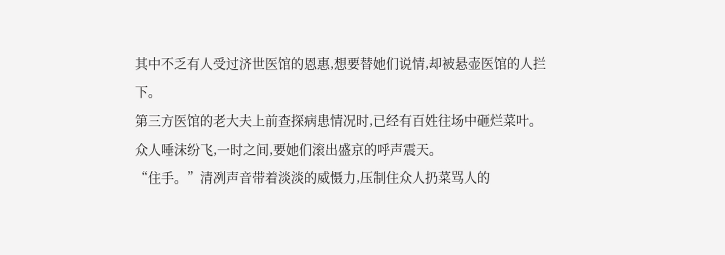其中不乏有人受过济世医馆的恩惠,想要替她们说情,却被悬壶医馆的人拦下。
第三方医馆的老大夫上前查探病患情况时,已经有百姓往场中砸烂菜叶。
众人唾沫纷飞,一时之间,要她们滚出盛京的呼声震天。
“住手。”清冽声音带着淡淡的威慑力,压制住众人扔菜骂人的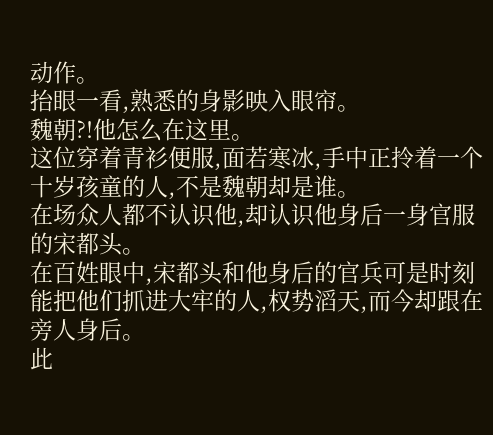动作。
抬眼一看,熟悉的身影映入眼帘。
魏朝?!他怎么在这里。
这位穿着青衫便服,面若寒冰,手中正拎着一个十岁孩童的人,不是魏朝却是谁。
在场众人都不认识他,却认识他身后一身官服的宋都头。
在百姓眼中,宋都头和他身后的官兵可是时刻能把他们抓进大牢的人,权势滔天,而今却跟在旁人身后。
此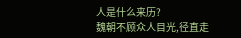人是什么来历?
魏朝不顾众人目光,径直走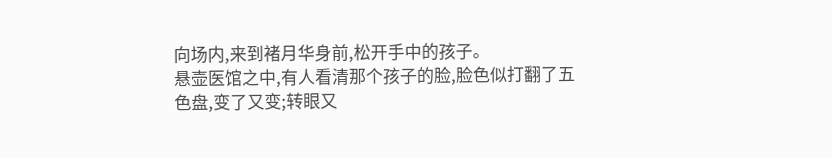向场内,来到褚月华身前,松开手中的孩子。
悬壶医馆之中,有人看清那个孩子的脸,脸色似打翻了五色盘,变了又变;转眼又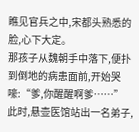瞧见官兵之中,宋都头熟悉的脸,心下大定。
那孩子从魏朝手中落下,便扑到倒地的病患面前,开始哭嚎:“爹,你醒醒啊爹……”
此时,悬壶医馆站出一名弟子,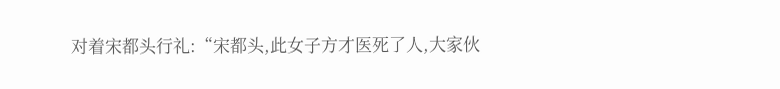对着宋都头行礼:“宋都头,此女子方才医死了人,大家伙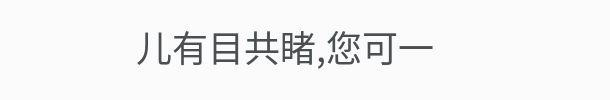儿有目共睹,您可一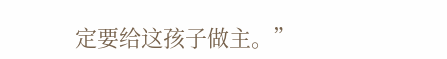定要给这孩子做主。”